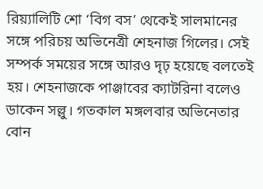রিয়্যালিটি শো ‘বিগ বস’ থেকেই সালমানের সঙ্গে পরিচয় অভিনেত্রী শেহনাজ গিলের। সেই সম্পর্ক সময়ের সঙ্গে আরও দৃঢ় হয়েছে বলতেই হয়। শেহনাজকে পাঞ্জাবের ক্যাটরিনা বলেও ডাকেন সল্লু। গতকাল মঙ্গলবার অভিনেতার বোন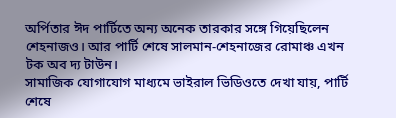অর্পিতার ঈদ পার্টিতে অন্য অনেক তারকার সঙ্গে গিয়েছিলেন শেহনাজও। আর পার্টি শেষে সালমান-শেহনাজের রোমাঞ্চ এখন টক অব দ্য টাউন।
সামাজিক যোগাযোগ মাধ্যমে ভাইরাল ভিডিওতে দেখা যায়, পার্টি শেষে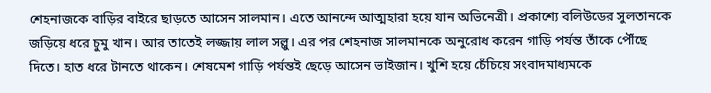শেহনাজকে বাড়ির বাইরে ছাড়তে আসেন সালমান। এতে আনন্দে আত্মহারা হয়ে যান অভিনেত্রী। প্রকাশ্যে বলিউডের সুলতানকে জড়িয়ে ধরে চুমু খান। আর তাতেই লজ্জায় লাল সল্লু। এর পর শেহনাজ সালমানকে অনুরোধ করেন গাড়ি পর্যন্ত তাঁকে পৌঁছে দিতে। হাত ধরে টানতে থাকেন। শেষমেশ গাড়ি পর্যন্তই ছেড়ে আসেন ভাইজান। খুশি হয়ে চেঁচিয়ে সংবাদমাধ্যমকে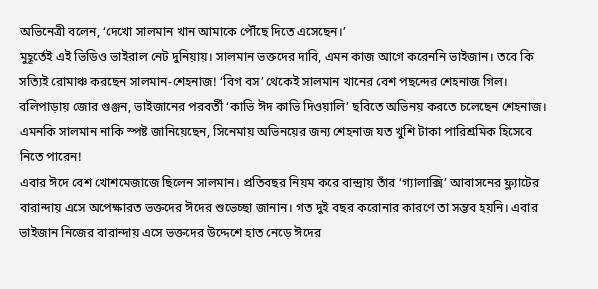অভিনেত্রী বলেন, ‘দেখো সালমান খান আমাকে পৌঁছে দিতে এসেছেন।’
মুহূর্তেই এই ভিডিও ভাইরাল নেট দুনিয়ায়। সালমান ভক্তদের দাবি, এমন কাজ আগে করেননি ভাইজান। তবে কি সত্যিই রোমাঞ্চ করছেন সালমান-শেহনাজ! ‘বিগ বস’ থেকেই সালমান খানের বেশ পছন্দের শেহনাজ গিল। বলিপাড়ায় জোর গুঞ্জন, ভাইজানের পরবর্তী ‘কাভি ঈদ কাভি দিওয়ালি’ ছবিতে অভিনয় করতে চলেছেন শেহনাজ। এমনকি সালমান নাকি স্পষ্ট জানিয়েছেন, সিনেমায় অভিনয়ের জন্য শেহনাজ যত খুশি টাকা পারিশ্রমিক হিসেবে নিতে পারেন!
এবার ঈদে বেশ খোশমেজাজে ছিলেন সালমান। প্রতিবছর নিয়ম করে বান্দ্রায় তাঁর ‘গ্যালাক্সি’ আবাসনের ফ্ল্যাটের বারান্দায় এসে অপেক্ষারত ভক্তদের ঈদের শুভেচ্ছা জানান। গত দুই বছর করোনার কারণে তা সম্ভব হয়নি। এবার ভাইজান নিজের বারান্দায় এসে ভক্তদের উদ্দেশে হাত নেড়ে ঈদের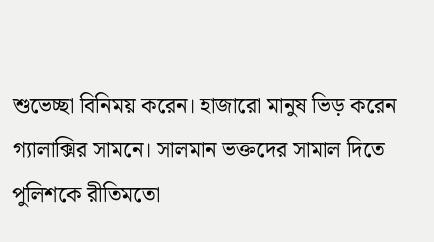শুভেচ্ছা বিনিময় করেন। হাজারো মানুষ ভিড় করেন গ্যালাক্সির সামনে। সালমান ভক্তদের সামাল দিতে পুলিশকে রীতিমতো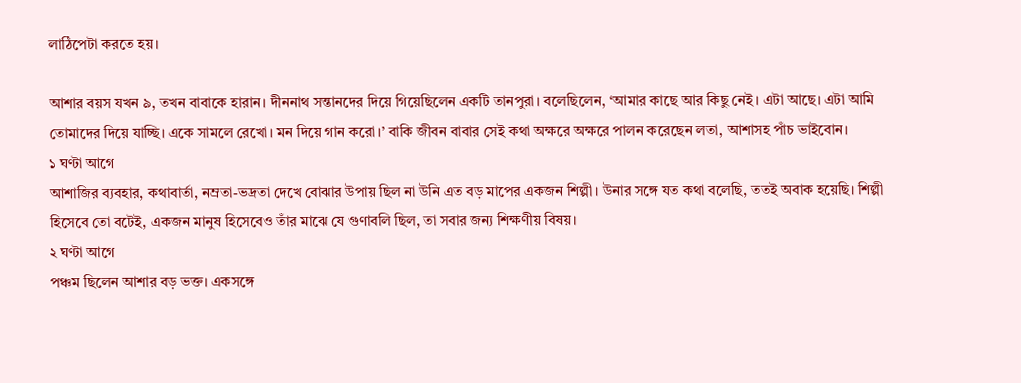লাঠিপেটা করতে হয়।

আশার বয়স যখন ৯, তখন বাবাকে হারান। দীননাথ সন্তানদের দিয়ে গিয়েছিলেন একটি তানপুরা। বলেছিলেন, ‘আমার কাছে আর কিছু নেই। এটা আছে। এটা আমি তোমাদের দিয়ে যাচ্ছি। একে সামলে রেখো। মন দিয়ে গান করো।’ বাকি জীবন বাবার সেই কথা অক্ষরে অক্ষরে পালন করেছেন লতা, আশাসহ পাঁচ ভাইবোন।
১ ঘণ্টা আগে
আশাজির ব্যবহার, কথাবার্তা, নম্রতা-ভদ্রতা দেখে বোঝার উপায় ছিল না উনি এত বড় মাপের একজন শিল্পী। উনার সঙ্গে যত কথা বলেছি, ততই অবাক হয়েছি। শিল্পী হিসেবে তো বটেই, একজন মানুষ হিসেবেও তাঁর মাঝে যে গুণাবলি ছিল, তা সবার জন্য শিক্ষণীয় বিষয়।
২ ঘণ্টা আগে
পঞ্চম ছিলেন আশার বড় ভক্ত। একসঙ্গে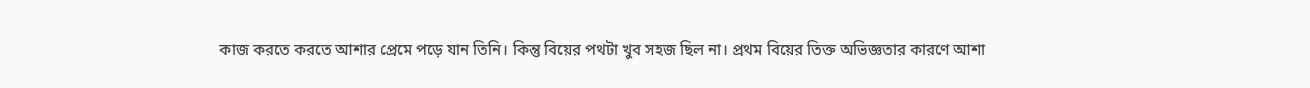কাজ করতে করতে আশার প্রেমে পড়ে যান তিনি। কিন্তু বিয়ের পথটা খুব সহজ ছিল না। প্রথম বিয়ের তিক্ত অভিজ্ঞতার কারণে আশা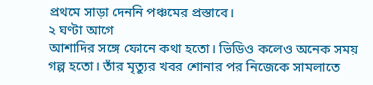প্রথমে সাড়া দেননি পঞ্চমের প্রস্তাবে।
২ ঘণ্টা আগে
আশাদির সঙ্গে ফোনে কথা হতো। ভিডিও কলেও অনেক সময় গল্প হতো। তাঁর মৃত্যুর খবর শোনার পর নিজেকে সামলাতে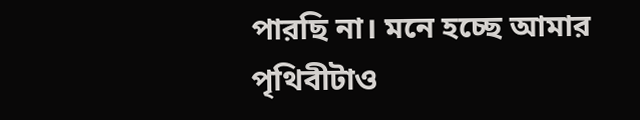পারছি না। মনে হচ্ছে আমার পৃথিবীটাও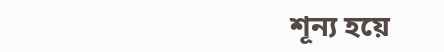শূন্য হয়ে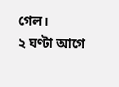গেল।
২ ঘণ্টা আগে